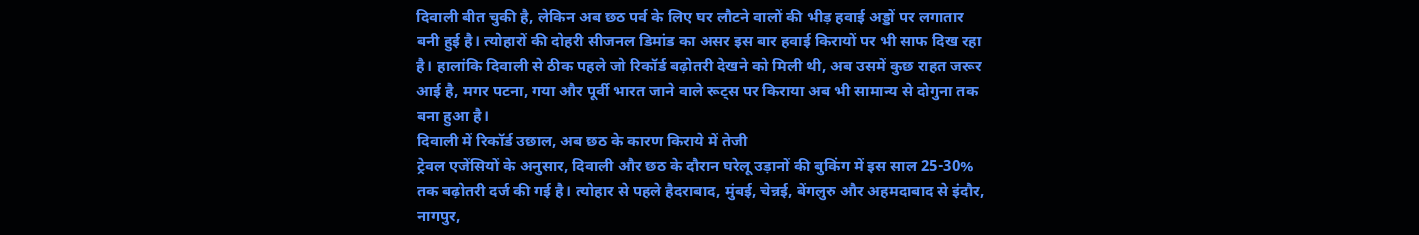दिवाली बीत चुकी है, लेकिन अब छठ पर्व के लिए घर लौटने वालों की भीड़ हवाई अड्डों पर लगातार बनी हुई है। त्योहारों की दोहरी सीजनल डिमांड का असर इस बार हवाई किरायों पर भी साफ दिख रहा है। हालांकि दिवाली से ठीक पहले जो रिकॉर्ड बढ़ोतरी देखने को मिली थी, अब उसमें कुछ राहत जरूर आई है, मगर पटना, गया और पूर्वी भारत जाने वाले रूट्स पर किराया अब भी सामान्य से दोगुना तक बना हुआ है।
दिवाली में रिकॉर्ड उछाल, अब छठ के कारण किराये में तेजी
ट्रेवल एजेंसियों के अनुसार, दिवाली और छठ के दौरान घरेलू उड़ानों की बुकिंग में इस साल 25-30% तक बढ़ोतरी दर्ज की गई है। त्योहार से पहले हैदराबाद, मुंबई, चेन्नई, बेंगलुरु और अहमदाबाद से इंदौर, नागपुर,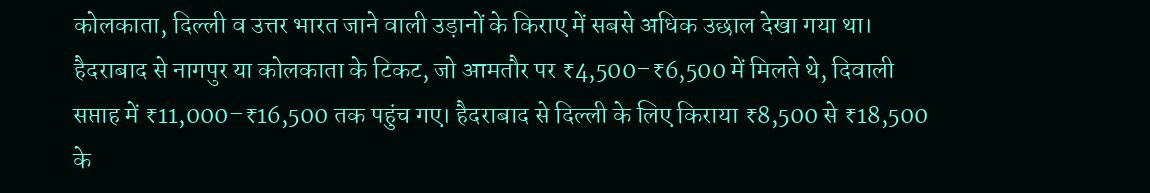कोलकाता, दिल्ली व उत्तर भारत जाने वाली उड़ानों के किराए में सबसे अधिक उछाल देखा गया था। हैदराबाद से नागपुर या कोलकाता के टिकट, जो आमतौर पर ₹4,500–₹6,500 में मिलते थे, दिवाली सप्ताह में ₹11,000–₹16,500 तक पहुंच गए। हैदराबाद से दिल्ली के लिए किराया ₹8,500 से ₹18,500 के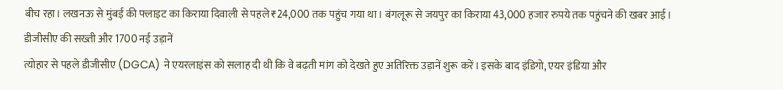बीच रहा। लखनऊ से मुंबई की फ्लाइट का किराया दिवाली से पहले ₹24,000 तक पहुंच गया था। बंगलूरू से जयपुर का किराया 43,000 हजार रुपये तक पहुंचने की खबर आई।
डीजीसीए की सख्ती और 1700 नई उड़ानें
त्योहार से पहले डीजीसीए (DGCA) ने एयरलाइंस को सलाह दी थी कि वे बढ़ती मांग को देखते हुए अतिरिक्त उड़ानें शुरू करें। इसके बाद इंडिगो, एयर इंडिया और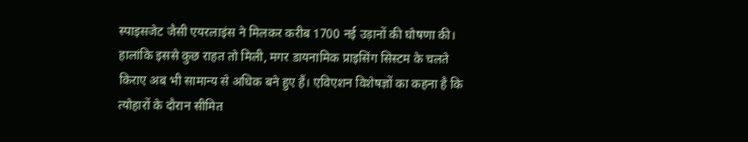स्पाइसजेट जैसी एयरलाइंस ने मिलकर करीब 1700 नई उड़ानों की घोषणा की। हालांकि इससे कुछ राहत तो मिली, मगर डायनामिक प्राइसिंग सिस्टम के चलते किराए अब भी सामान्य से अधिक बने हुए हैं। एविएशन विशेषज्ञों का कहना है कि त्योहारों के दौरान सीमित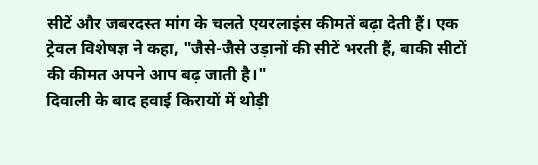सीटें और जबरदस्त मांग के चलते एयरलाइंस कीमतें बढ़ा देती हैं। एक ट्रेवल विशेषज्ञ ने कहा, "जैसे-जैसे उड़ानों की सीटें भरती हैं, बाकी सीटों की कीमत अपने आप बढ़ जाती है।"
दिवाली के बाद हवाई किरायों में थोड़ी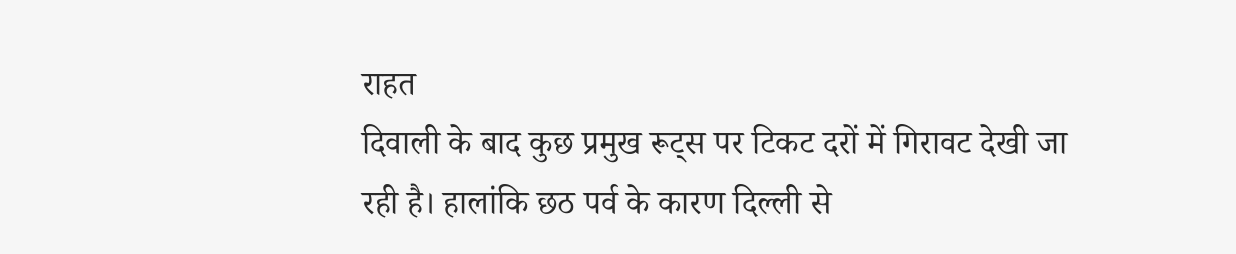राहत
दिवाली के बाद कुछ प्रमुख रूट्स पर टिकट दरों में गिरावट देखी जा रही है। हालांकि छठ पर्व के कारण दिल्ली से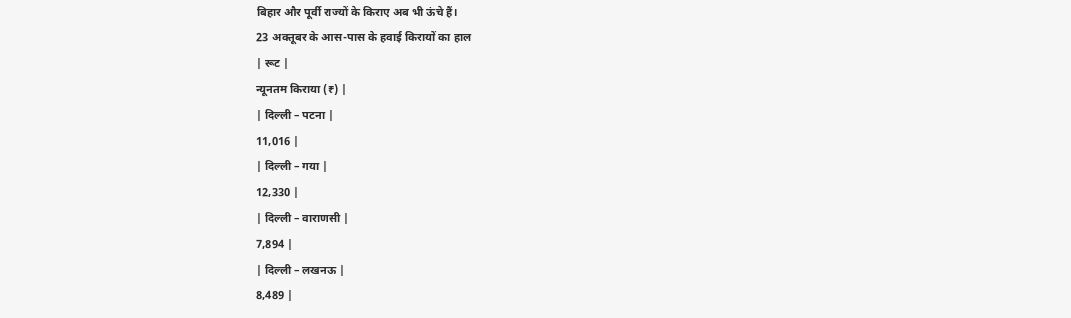बिहार और पूर्वी राज्यों के किराए अब भी ऊंचे हैं।
23 अक्तूबर के आस-पास के हवाई किरायों का हाल
| रूट |
न्यूनतम किराया (₹) |
| दिल्ली – पटना |
11,016 |
| दिल्ली – गया |
12,330 |
| दिल्ली – वाराणसी |
7,894 |
| दिल्ली – लखनऊ |
8,489 |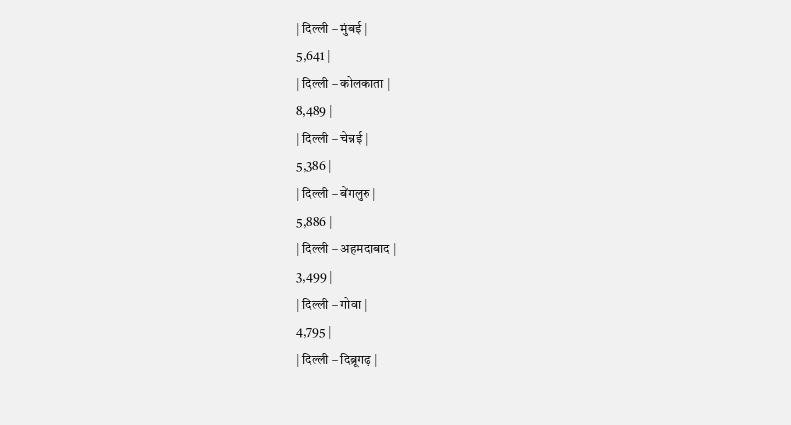| दिल्ली – मुंबई |
5,641 |
| दिल्ली – कोलकाता |
8,489 |
| दिल्ली – चेन्नई |
5,386 |
| दिल्ली – बेंगलुरु |
5,886 |
| दिल्ली – अहमदाबाद |
3,499 |
| दिल्ली – गोवा |
4,795 |
| दिल्ली – दिब्रूगढ़ |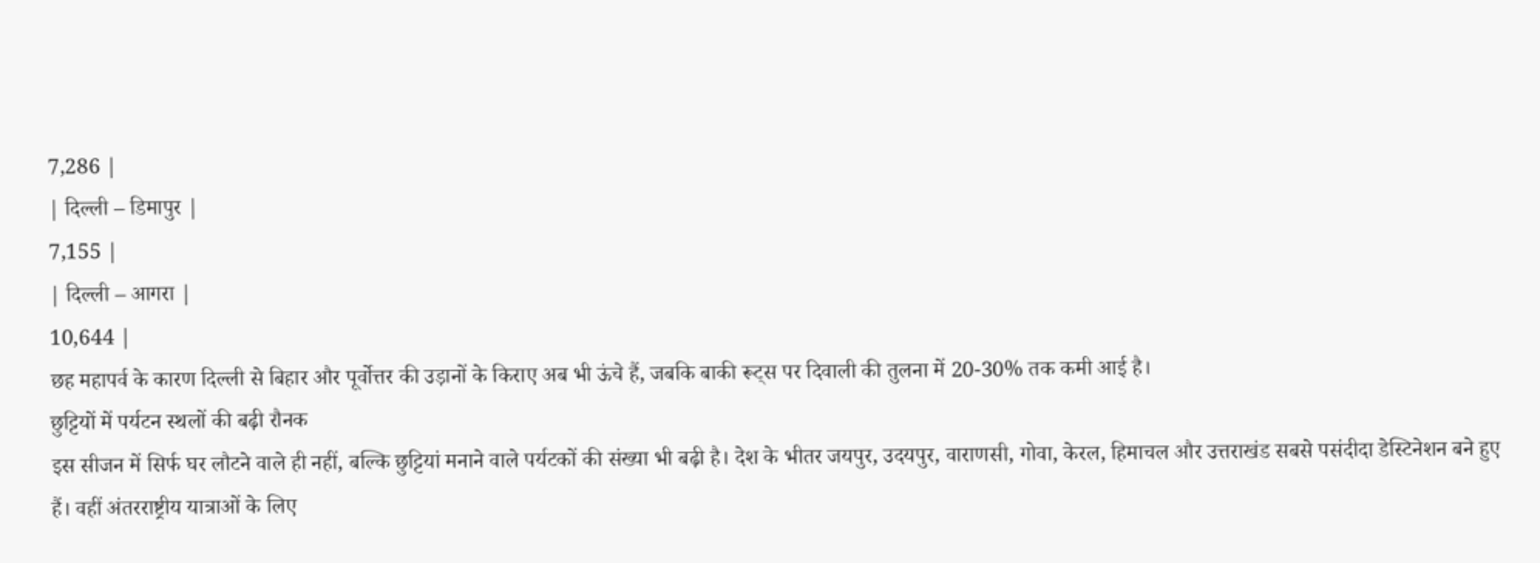7,286 |
| दिल्ली – डिमापुर |
7,155 |
| दिल्ली – आगरा |
10,644 |
छह महापर्व के कारण दिल्ली से बिहार और पूर्वोत्तर की उड़ानों के किराए अब भी ऊंचे हैं, जबकि बाकी रूट्स पर दिवाली की तुलना में 20-30% तक कमी आई है।
छुट्टियों में पर्यटन स्थलों की बढ़ी रौनक
इस सीजन में सिर्फ घर लौटने वाले ही नहीं, बल्कि छुट्टियां मनाने वाले पर्यटकों की संख्या भी बढ़ी है। देश के भीतर जयपुर, उदयपुर, वाराणसी, गोवा, केरल, हिमाचल और उत्तराखंड सबसे पसंदीदा डेस्टिनेशन बने हुए हैं। वहीं अंतरराष्ट्रीय यात्राओं के लिए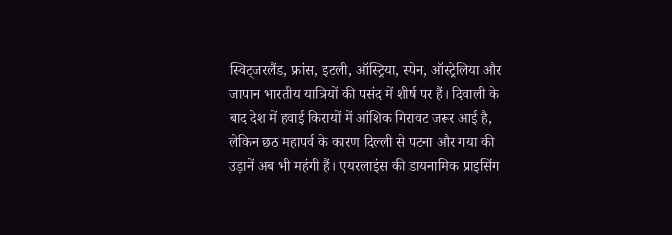स्विट्जरलैंड, फ्रांस, इटली, ऑस्ट्रिया, स्पेन, ऑस्ट्रेलिया और जापान भारतीय यात्रियों की पसंद में शीर्ष पर हैं। दिवाली के बाद देश में हवाई किरायों में आंशिक गिरावट जरूर आई है, लेकिन छठ महापर्व के कारण दिल्ली से पटना और गया की उड़ानें अब भी महंगी हैं। एयरलाइंस की डायनामिक प्राइसिंग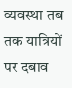व्यवस्था तब तक यात्रियों पर दबाव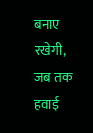बनाए रखेगी, जब तक हवाई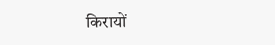किरायों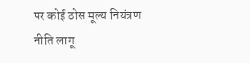पर कोई ठोस मूल्य नियंत्रण नीति लागू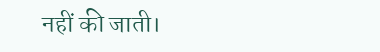नहीं की जाती।